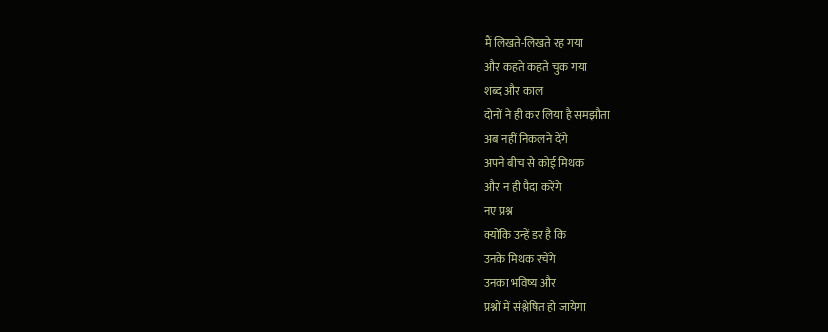मैं लिखते-लिखते रह गया
और कहते कहते चुक गया
शब्द और काल
दोनों ने ही कर लिया है समझौता
अब नहीं निकलने देंगे
अपने बीच से कोई मिथक
और न ही पैदा करेंगे
नए प्रश्न
क्योंकि उन्हें डर है कि
उनके मिथक रचेंगे
उनका भविष्य और
प्रश्नों में संश्लेषित हो जायेगा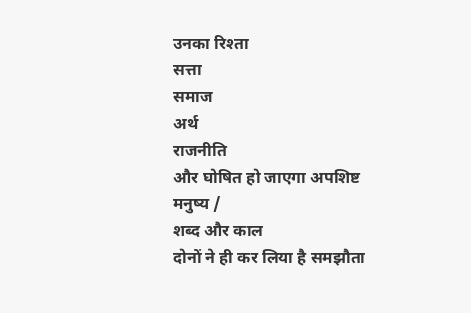उनका रिश्ता
सत्ता
समाज
अर्थ
राजनीति
और घोषित हो जाएगा अपशिष्ट
मनुष्य /
शब्द और काल
दोनों ने ही कर लिया है समझौता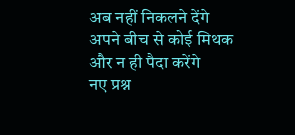अब नहीं निकलने देंगे
अपने बीच से कोई मिथक
और न ही पैदा करेंगे
नए प्रश्न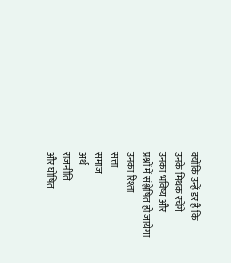क्योंकि उन्हें डर है कि
उनके मिथक रचेंगे
उनका भविष्य और
प्रश्नों में संश्लेषित हो जायेगा
उनका रिश्ता
सत्ता
समाज
अर्थ
राजनीति
और घोषित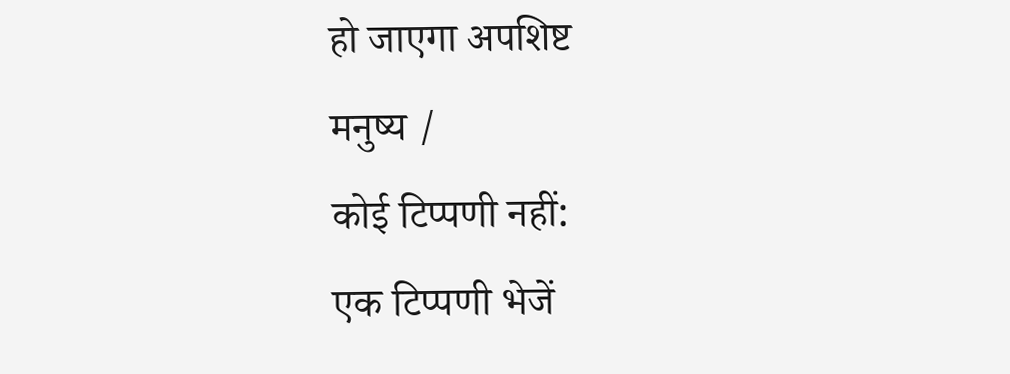हो जाएगा अपशिष्ट
मनुष्य /
कोई टिप्पणी नहीं:
एक टिप्पणी भेजें